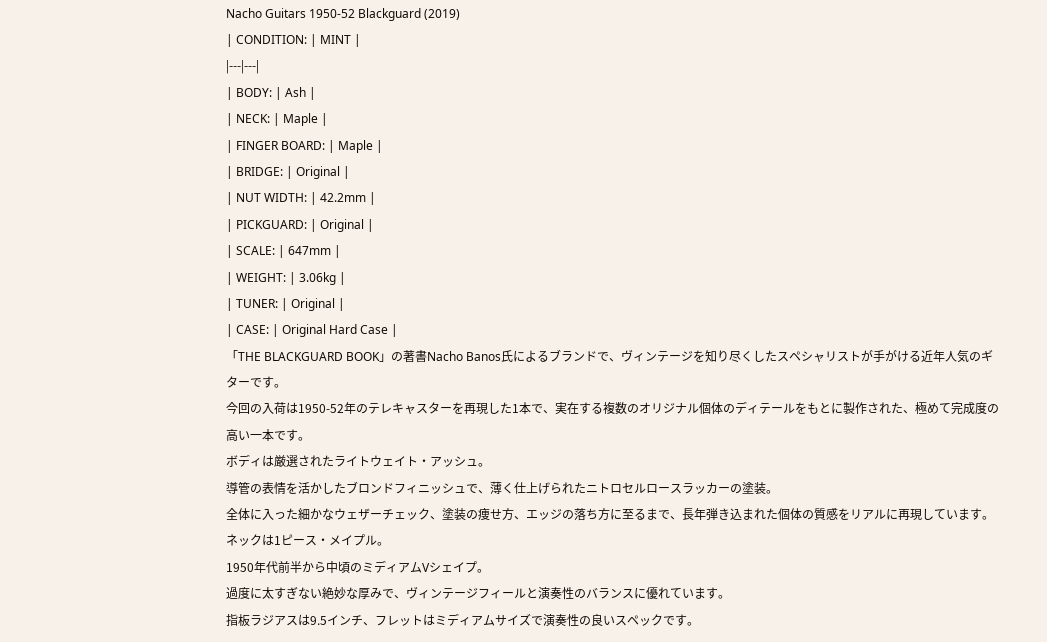Nacho Guitars 1950-52 Blackguard (2019)
| CONDITION: | MINT |
|---|---|
| BODY: | Ash |
| NECK: | Maple |
| FINGER BOARD: | Maple |
| BRIDGE: | Original |
| NUT WIDTH: | 42.2mm |
| PICKGUARD: | Original |
| SCALE: | 647mm |
| WEIGHT: | 3.06kg |
| TUNER: | Original |
| CASE: | Original Hard Case |
「THE BLACKGUARD BOOK」の著書Nacho Banos氏によるブランドで、ヴィンテージを知り尽くしたスペシャリストが手がける近年人気のギターです。
今回の入荷は1950-52年のテレキャスターを再現した1本で、実在する複数のオリジナル個体のディテールをもとに製作された、極めて完成度の高い一本です。
ボディは厳選されたライトウェイト・アッシュ。
導管の表情を活かしたブロンドフィニッシュで、薄く仕上げられたニトロセルロースラッカーの塗装。
全体に入った細かなウェザーチェック、塗装の痩せ方、エッジの落ち方に至るまで、長年弾き込まれた個体の質感をリアルに再現しています。
ネックは1ピース・メイプル。
1950年代前半から中頃のミディアムVシェイプ。
過度に太すぎない絶妙な厚みで、ヴィンテージフィールと演奏性のバランスに優れています。
指板ラジアスは9.5インチ、フレットはミディアムサイズで演奏性の良いスペックです。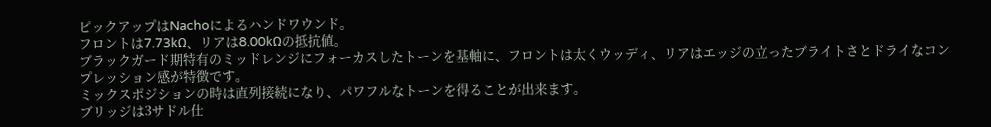ピックアップはNachoによるハンドワウンド。
フロントは7.73kΩ、リアは8.00kΩの抵抗値。
ブラックガード期特有のミッドレンジにフォーカスしたトーンを基軸に、フロントは太くウッディ、リアはエッジの立ったブライトさとドライなコンプレッション感が特徴です。
ミックスポジションの時は直列接続になり、パワフルなトーンを得ることが出来ます。
ブリッジは3サドル仕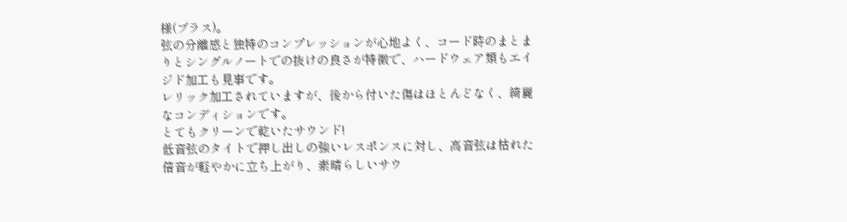様(ブラス)。
弦の分離感と独特のコンプレッションが心地よく、コード時のまとまりとシングルノートでの抜けの良さが特徴で、ハードウェア類もエイジド加工も見事です。
レリック加工されていますが、後から付いた傷はほとんどなく、綺麗なコンディションです。
とてもクリーンで乾いたサウンド!
低音弦のタイトで押し出しの強いレスポンスに対し、高音弦は枯れた倍音が軽やかに立ち上がり、素晴らしいサウ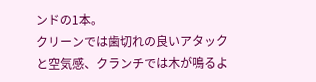ンドの1本。
クリーンでは歯切れの良いアタックと空気感、クランチでは木が鳴るよ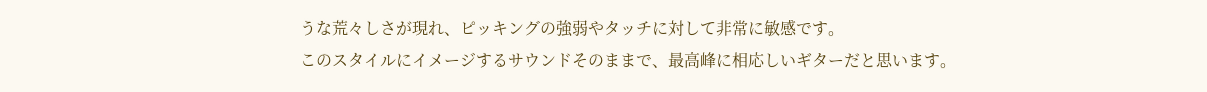うな荒々しさが現れ、ピッキングの強弱やタッチに対して非常に敏感です。
このスタイルにイメージするサウンドそのままで、最高峰に相応しいギターだと思います。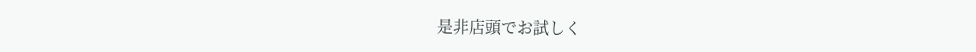是非店頭でお試しく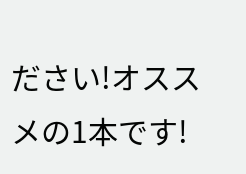ださい!オススメの1本です!